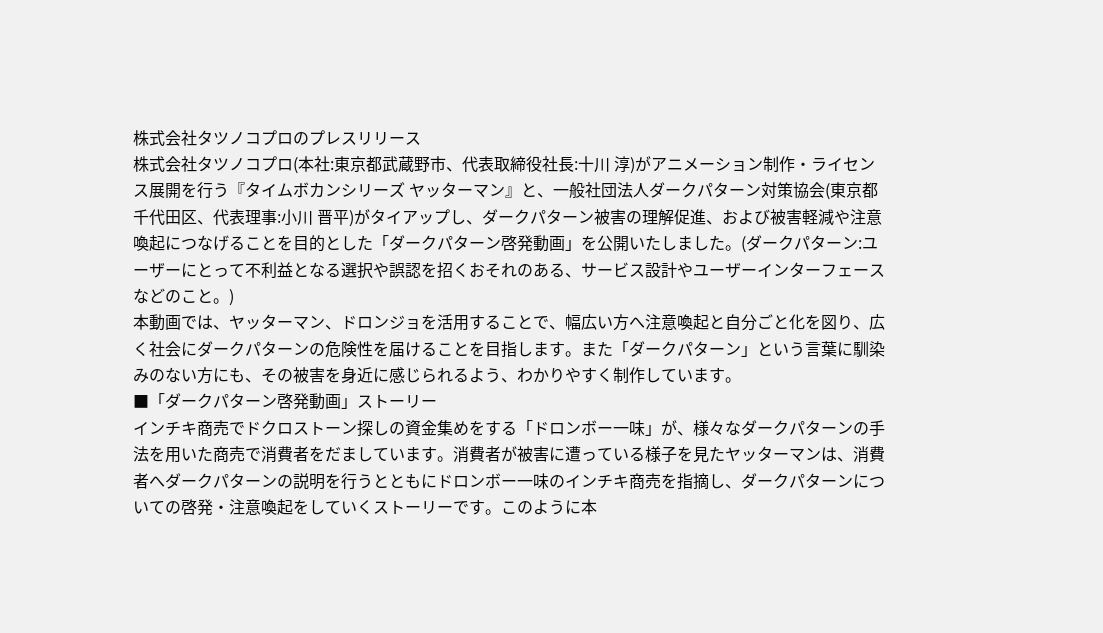株式会社タツノコプロのプレスリリース
株式会社タツノコプロ(本社:東京都武蔵野市、代表取締役社長:十川 淳)がアニメーション制作・ライセンス展開を行う『タイムボカンシリーズ ヤッターマン』と、一般社団法人ダークパターン対策協会(東京都千代田区、代表理事:小川 晋平)がタイアップし、ダークパターン被害の理解促進、および被害軽減や注意喚起につなげることを目的とした「ダークパターン啓発動画」を公開いたしました。(ダークパターン:ユーザーにとって不利益となる選択や誤認を招くおそれのある、サービス設計やユーザーインターフェースなどのこと。)
本動画では、ヤッターマン、ドロンジョを活用することで、幅広い方へ注意喚起と自分ごと化を図り、広く社会にダークパターンの危険性を届けることを目指します。また「ダークパターン」という言葉に馴染みのない方にも、その被害を身近に感じられるよう、わかりやすく制作しています。
■「ダークパターン啓発動画」ストーリー
インチキ商売でドクロストーン探しの資金集めをする「ドロンボー一味」が、様々なダークパターンの手法を用いた商売で消費者をだましています。消費者が被害に遭っている様子を見たヤッターマンは、消費者へダークパターンの説明を行うとともにドロンボー一味のインチキ商売を指摘し、ダークパターンについての啓発・注意喚起をしていくストーリーです。このように本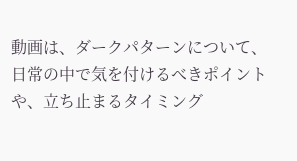動画は、ダークパターンについて、日常の中で気を付けるべきポイントや、立ち止まるタイミング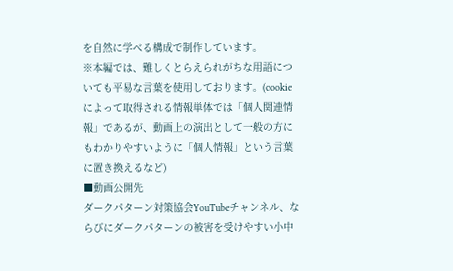を自然に学べる構成で制作しています。
※本編では、難しくとらえられがちな用語についても平易な言葉を使用しております。(cookieによって取得される情報単体では「個人関連情報」であるが、動画上の演出として一般の方にもわかりやすいように「個人情報」という言葉に置き換えるなど)
■動画公開先
ダークパターン対策協会YouTubeチャンネル、ならびにダークパターンの被害を受けやすい小中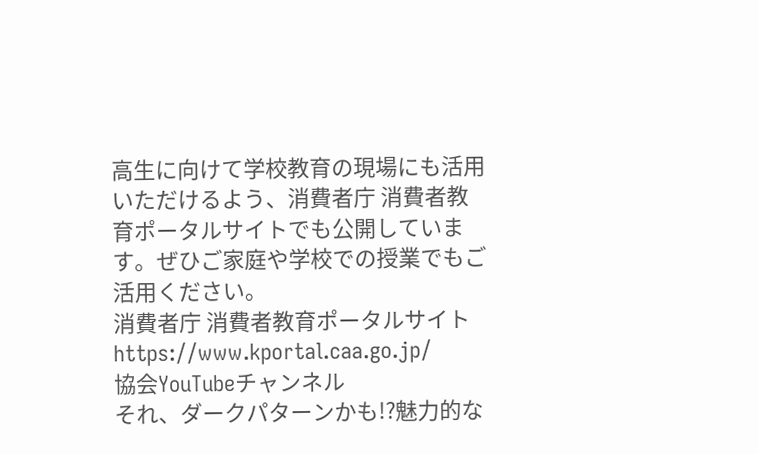高生に向けて学校教育の現場にも活用いただけるよう、消費者庁 消費者教育ポータルサイトでも公開しています。ぜひご家庭や学校での授業でもご活用ください。
消費者庁 消費者教育ポータルサイトhttps://www.kportal.caa.go.jp/
協会YouTubeチャンネル
それ、ダークパターンかも!?魅力的な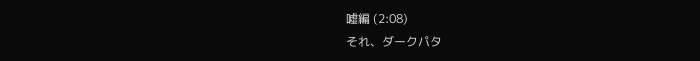嘘編 (2:08)
それ、ダークパタ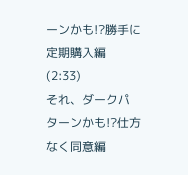ーンかも!?勝手に定期購入編 (2:33)
それ、ダークパターンかも!?仕方なく同意編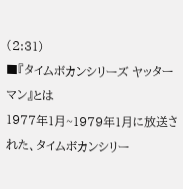(2:31)
■『タイムボカンシリーズ ヤッターマン』とは
1977年1月~1979年1月に放送された、タイムボカンシリー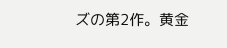ズの第2作。黄金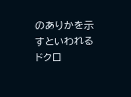のありかを示すといわれるドクロ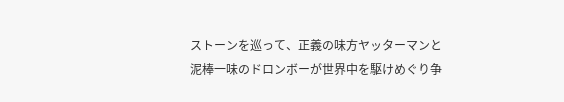ストーンを巡って、正義の味方ヤッターマンと泥棒一味のドロンボーが世界中を駆けめぐり争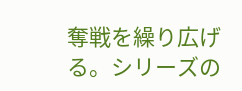奪戦を繰り広げる。シリーズの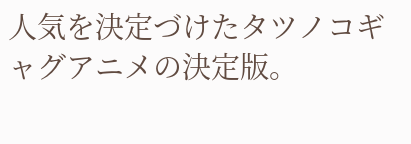人気を決定づけたタツノコギャグアニメの決定版。